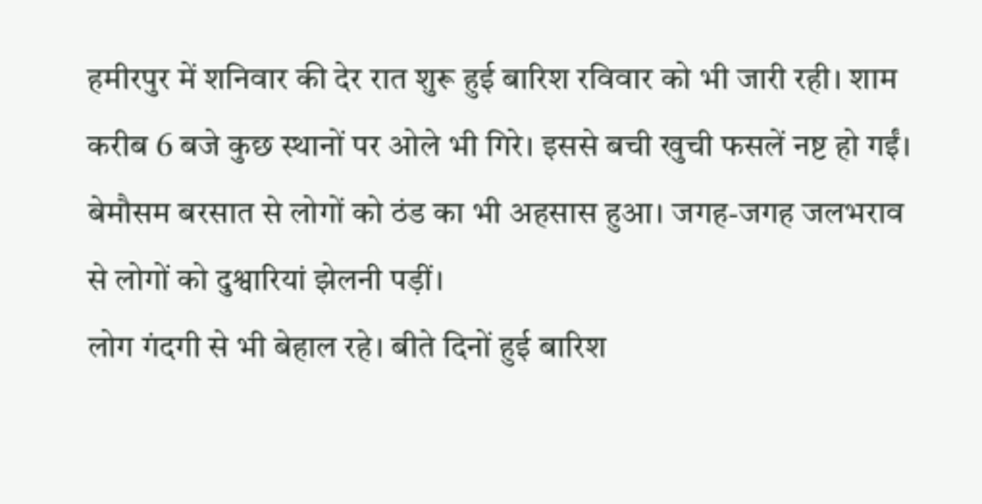हमीरपुर में शनिवार की देर रात शुरू हुई बारिश रविवार को भी जारी रही। शाम करीब 6 बजे कुछ स्थानों पर ओले भी गिरे। इससे बची खुची फसलें नष्ट हो गईं। बेमौसम बरसात से लोगों को ठंड का भी अहसास हुआ। जगह-जगह जलभराव से लोगों को दुश्वारियां झेलनी पड़ीं।
लोग गंदगी से भी बेहाल रहे। बीते दिनों हुई बारिश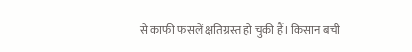से काफी फसलें क्षतिग्रस्त हो चुकी हैं। किसान बची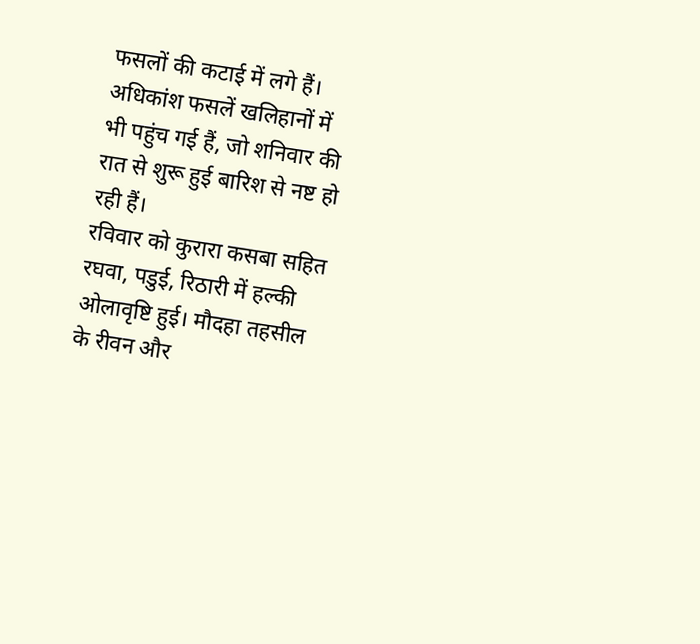फसलों की कटाई में लगे हैं। अधिकांश फसलें खलिहानों में भी पहुंच गई हैं, जो शनिवार की रात से शुरू हुई बारिश से नष्ट हो रही हैं।
रविवार को कुरारा कसबा सहित रघवा, पडुई, रिठारी में हल्की ओलावृष्टि हुई। मौदहा तहसील के रीवन और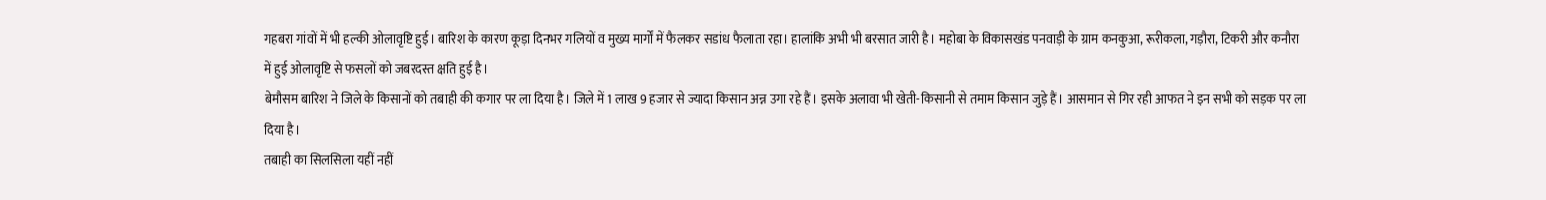गहबरा गांवों में भी हल्की ओलावृष्टि हुई। बारिश के कारण कूड़ा दिनभर गलियों व मुख्य मार्गों में फैलकर सडांध फैलाता रहा। हालांकि अभी भी बरसात जारी है। महोबा के विकासखंड पनवाड़ी के ग्राम कनकुआ, रूरीकला, गड़ौरा, टिकरी और कनौरा में हुई ओलावृष्टि से फसलों को जबरदस्त क्षति हुई है।
बेमौसम बारिश ने जिले के किसानों को तबाही की कगार पर ला दिया है। जिले में 1 लाख 9 हजार से ज्यादा किसान अन्न उगा रहे हैं। इसके अलावा भी खेती-किसानी से तमाम किसान जुड़े हैं। आसमान से गिर रही आफत ने इन सभी को सड़क पर ला दिया है।
तबाही का सिलसिला यहीं नहीं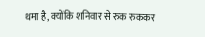थमा है, क्योंकि शनिवार से रुक रुककर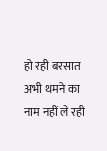हो रही बरसात अभी थमने का नाम नहीं ले रही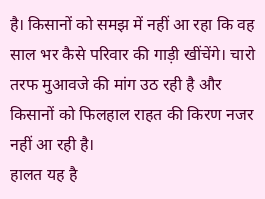है। किसानों को समझ में नहीं आ रहा कि वह साल भर कैसे परिवार की गाड़ी खींचेंगे। चारो तरफ मुआवजे की मांग उठ रही है और किसानों को फिलहाल राहत की किरण नजर नहीं आ रही है।
हालत यह है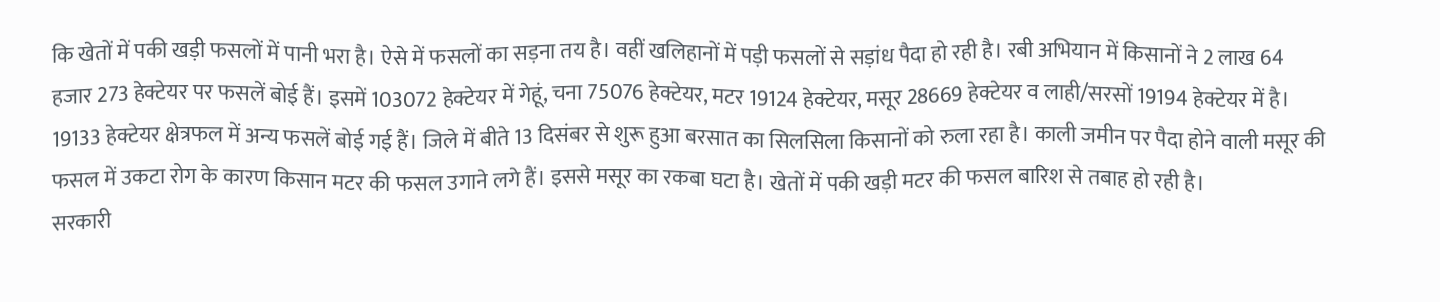कि खेतों में पकी खड़ी फसलों में पानी भरा है। ऐसे में फसलों का सड़ना तय है। वहीं खलिहानों में पड़ी फसलों से सड़ांध पैदा हो रही है। रबी अभियान में किसानों ने 2 लाख 64 हजार 273 हेक्टेयर पर फसलें बोई हैं। इसमें 103072 हेक्टेयर में गेहूं, चना 75076 हेक्टेयर, मटर 19124 हेक्टेयर, मसूर 28669 हेक्टेयर व लाही/सरसों 19194 हेक्टेयर में है।
19133 हेक्टेयर क्षेत्रफल में अन्य फसलें बोई गई हैं। जिले में बीते 13 दिसंबर से शुरू हुआ बरसात का सिलसिला किसानों को रुला रहा है। काली जमीन पर पैदा होने वाली मसूर की फसल में उकटा रोग के कारण किसान मटर की फसल उगाने लगे हैं। इससे मसूर का रकबा घटा है। खेतों में पकी खड़ी मटर की फसल बारिश से तबाह हो रही है।
सरकारी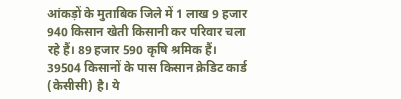आंकड़ों के मुताबिक जिले में 1 लाख 9 हजार 940 किसान खेती किसानी कर परिवार चला रहे हैं। 89 हजार 590 कृषि श्रमिक हैं। 39504 किसानों के पास किसान क्रेडिट कार्ड (केसीसी) है। ये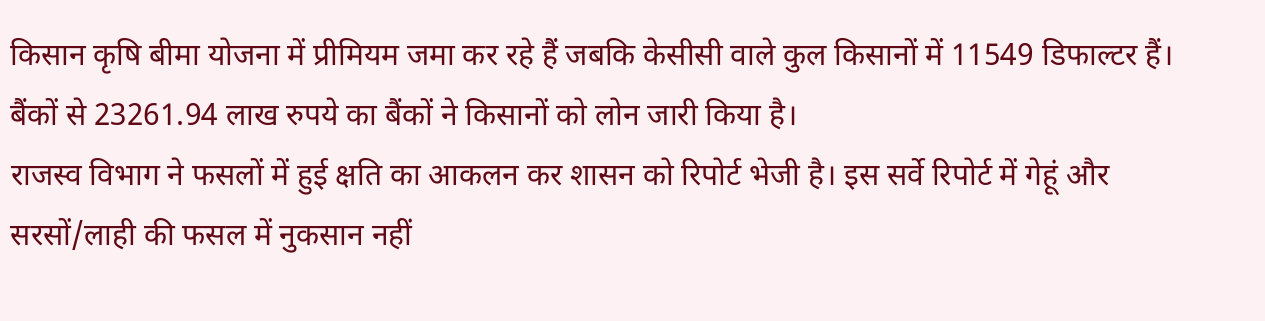किसान कृषि बीमा योजना में प्रीमियम जमा कर रहे हैं जबकि केसीसी वाले कुल किसानों में 11549 डिफाल्टर हैं। बैंकों से 23261.94 लाख रुपये का बैंकों ने किसानों को लोन जारी किया है।
राजस्व विभाग ने फसलों में हुई क्षति का आकलन कर शासन को रिपोर्ट भेजी है। इस सर्वे रिपोर्ट में गेहूं और सरसों/लाही की फसल में नुकसान नहीं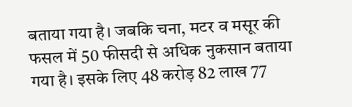बताया गया है। जबकि चना, मटर व मसूर की फसल में 50 फीसदी से अधिक नुकसान बताया गया है। इसके लिए 48 करोड़ 82 लाख 77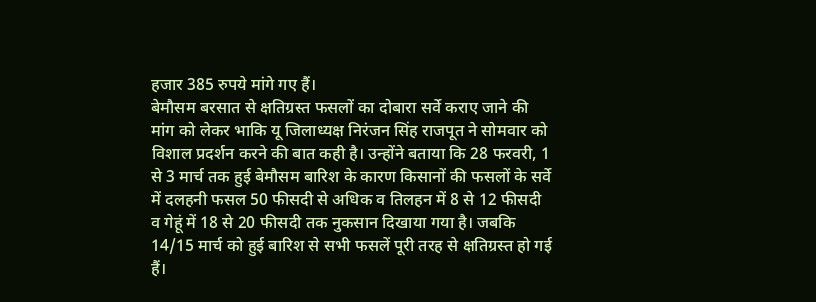हजार 385 रुपये मांगे गए हैं।
बेमौसम बरसात से क्षतिग्रस्त फसलों का दोबारा सर्वे कराए जाने की मांग को लेकर भाकि यू जिलाध्यक्ष निरंजन सिंह राजपूत ने सोमवार को विशाल प्रदर्शन करने की बात कही है। उन्होंने बताया कि 28 फरवरी, 1 से 3 मार्च तक हुई बेमौसम बारिश के कारण किसानों की फसलों के सर्वे में दलहनी फसल 50 फीसदी से अधिक व तिलहन में 8 से 12 फीसदी व गेहूं में 18 से 20 फीसदी तक नुकसान दिखाया गया है। जबकि 14/15 मार्च को हुई बारिश से सभी फसलें पूरी तरह से क्षतिग्रस्त हो गई हैं।